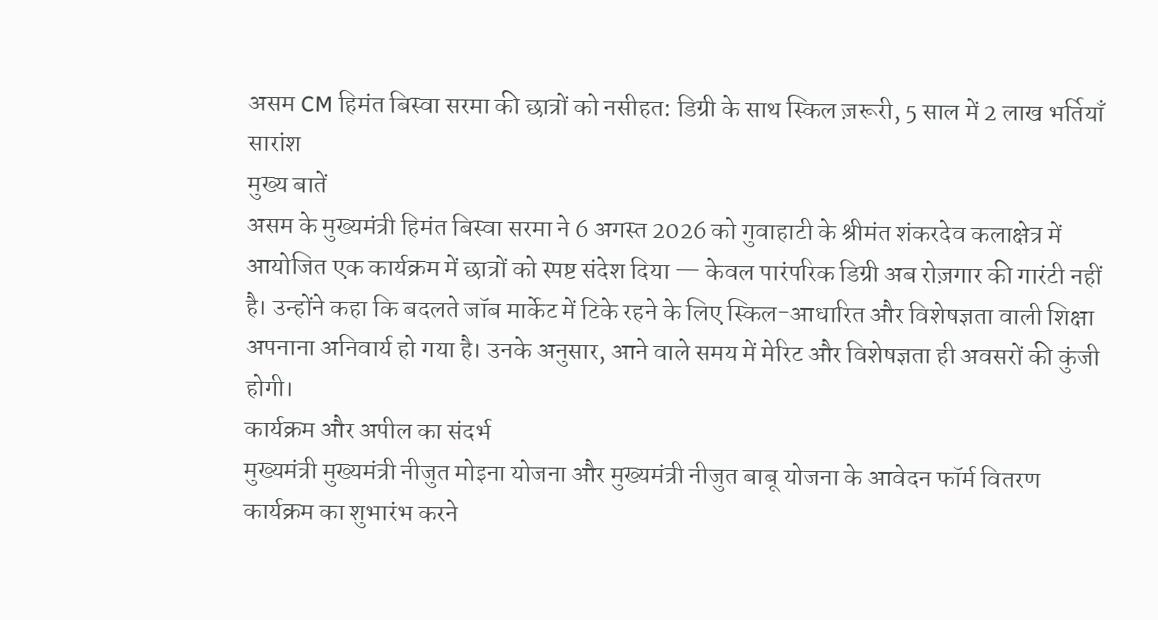असम CM हिमंत बिस्वा सरमा की छात्रों को नसीहत: डिग्री के साथ स्किल ज़रूरी, 5 साल में 2 लाख भर्तियाँ
सारांश
मुख्य बातें
असम के मुख्यमंत्री हिमंत बिस्वा सरमा ने 6 अगस्त 2026 को गुवाहाटी के श्रीमंत शंकरदेव कलाक्षेत्र में आयोजित एक कार्यक्रम में छात्रों को स्पष्ट संदेश दिया — केवल पारंपरिक डिग्री अब रोज़गार की गारंटी नहीं है। उन्होंने कहा कि बदलते जॉब मार्केट में टिके रहने के लिए स्किल-आधारित और विशेषज्ञता वाली शिक्षा अपनाना अनिवार्य हो गया है। उनके अनुसार, आने वाले समय में मेरिट और विशेषज्ञता ही अवसरों की कुंजी होगी।
कार्यक्रम और अपील का संदर्भ
मुख्यमंत्री मुख्यमंत्री नीजुत मोइना योजना और मुख्यमंत्री नीजुत बाबू योजना के आवेदन फॉर्म वितरण कार्यक्रम का शुभारंभ करने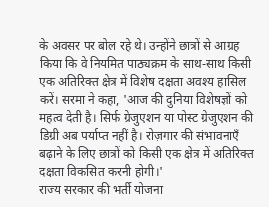के अवसर पर बोल रहे थे। उन्होंने छात्रों से आग्रह किया कि वे नियमित पाठ्यक्रम के साथ-साथ किसी एक अतिरिक्त क्षेत्र में विशेष दक्षता अवश्य हासिल करें। सरमा ने कहा, 'आज की दुनिया विशेषज्ञों को महत्व देती है। सिर्फ ग्रेजुएशन या पोस्ट ग्रेजुएशन की डिग्री अब पर्याप्त नहीं है। रोज़गार की संभावनाएँ बढ़ाने के लिए छात्रों को किसी एक क्षेत्र में अतिरिक्त दक्षता विकसित करनी होगी।'
राज्य सरकार की भर्ती योजना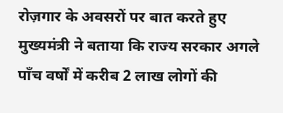रोज़गार के अवसरों पर बात करते हुए मुख्यमंत्री ने बताया कि राज्य सरकार अगले पाँच वर्षों में करीब 2 लाख लोगों की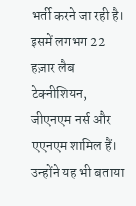भर्ती करने जा रही है। इसमें लगभग 22 हज़ार लैब टेक्नीशियन, जीएनएम नर्स और एएनएम शामिल हैं। उन्होंने यह भी बताया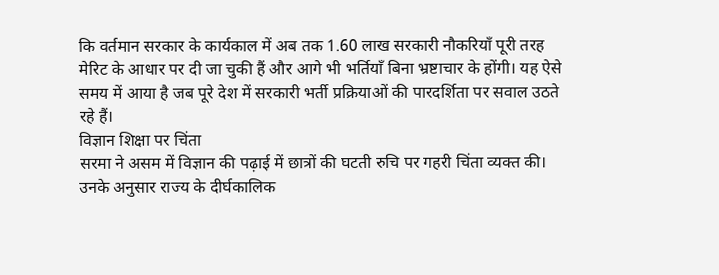कि वर्तमान सरकार के कार्यकाल में अब तक 1.60 लाख सरकारी नौकरियाँ पूरी तरह मेरिट के आधार पर दी जा चुकी हैं और आगे भी भर्तियाँ बिना भ्रष्टाचार के होंगी। यह ऐसे समय में आया है जब पूरे देश में सरकारी भर्ती प्रक्रियाओं की पारदर्शिता पर सवाल उठते रहे हैं।
विज्ञान शिक्षा पर चिंता
सरमा ने असम में विज्ञान की पढ़ाई में छात्रों की घटती रुचि पर गहरी चिंता व्यक्त की। उनके अनुसार राज्य के दीर्घकालिक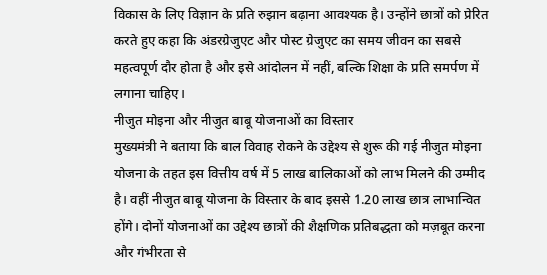विकास के लिए विज्ञान के प्रति रुझान बढ़ाना आवश्यक है। उन्होंने छात्रों को प्रेरित करते हुए कहा कि अंडरग्रेजुएट और पोस्ट ग्रेजुएट का समय जीवन का सबसे महत्वपूर्ण दौर होता है और इसे आंदोलन में नहीं, बल्कि शिक्षा के प्रति समर्पण में लगाना चाहिए।
नीजुत मोइना और नीजुत बाबू योजनाओं का विस्तार
मुख्यमंत्री ने बताया कि बाल विवाह रोकने के उद्देश्य से शुरू की गई नीजुत मोइना योजना के तहत इस वित्तीय वर्ष में 5 लाख बालिकाओं को लाभ मिलने की उम्मीद है। वहीं नीजुत बाबू योजना के विस्तार के बाद इससे 1.20 लाख छात्र लाभान्वित होंगे। दोनों योजनाओं का उद्देश्य छात्रों की शैक्षणिक प्रतिबद्धता को मज़बूत करना और गंभीरता से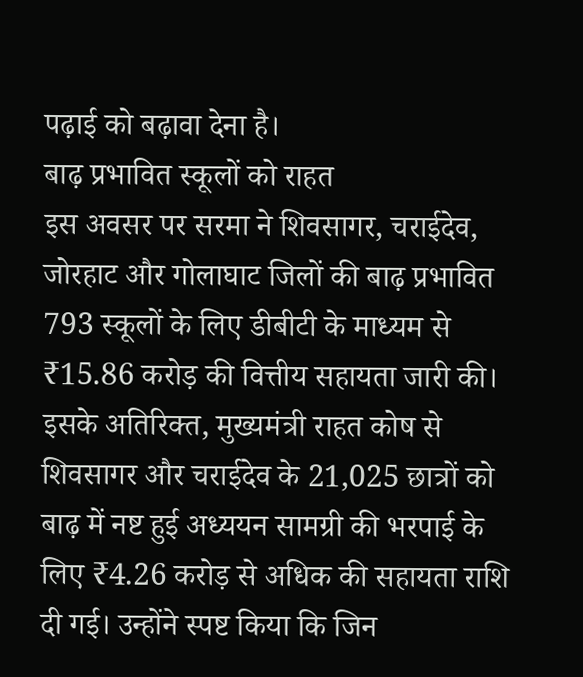पढ़ाई को बढ़ावा देना है।
बाढ़ प्रभावित स्कूलों को राहत
इस अवसर पर सरमा ने शिवसागर, चराईदेव, जोरहाट और गोलाघाट जिलों की बाढ़ प्रभावित 793 स्कूलों के लिए डीबीटी के माध्यम से ₹15.86 करोड़ की वित्तीय सहायता जारी की। इसके अतिरिक्त, मुख्यमंत्री राहत कोष से शिवसागर और चराईदेव के 21,025 छात्रों को बाढ़ में नष्ट हुई अध्ययन सामग्री की भरपाई के लिए ₹4.26 करोड़ से अधिक की सहायता राशि दी गई। उन्होंने स्पष्ट किया कि जिन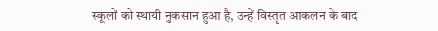स्कूलों को स्थायी नुकसान हुआ है, उन्हें विस्तृत आकलन के बाद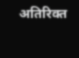अतिरिक्त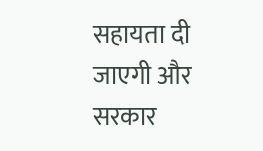सहायता दी जाएगी और सरकार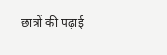छात्रों की पढ़ाई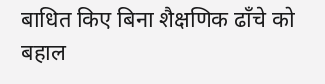बाधित किए बिना शैक्षणिक ढाँचे को बहाल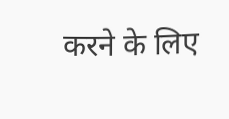करने के लिए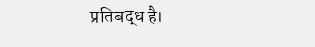प्रतिबद्ध है।